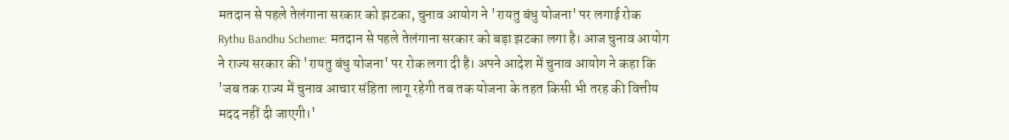मतदान से पहले तेलंगाना सरकार को झटका, चुनाव आयोग ने 'रायतु बंधु योजना' पर लगाई रोक
Rythu Bandhu Scheme: मतदान से पहले तेलंगाना सरकार को बड़ा झटका लगा है। आज चुनाव आयोग ने राज्य सरकार की 'रायतु बंधु योजना' पर रोक लगा दी है। अपने आदेश में चुनाव आयोग ने कहा कि 'जब तक राज्य में चुनाव आचार संहिता लागू रहेगी तब तक योजना के तहत किसी भी तरह की वित्तीय मदद नहीं दी जाएगी।'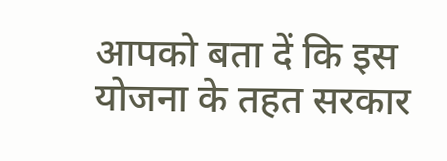आपको बता दें कि इस योजना के तहत सरकार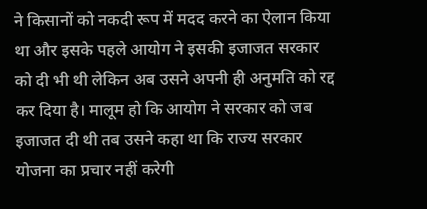ने किसानों को नकदी रूप में मदद करने का ऐलान किया था और इसके पहले आयोग ने इसकी इजाजत सरकार को दी भी थी लेकिन अब उसने अपनी ही अनुमति को रद्द कर दिया है। मालूम हो कि आयोग ने सरकार को जब इजाजत दी थी तब उसने कहा था कि राज्य सरकार योजना का प्रचार नहीं करेगी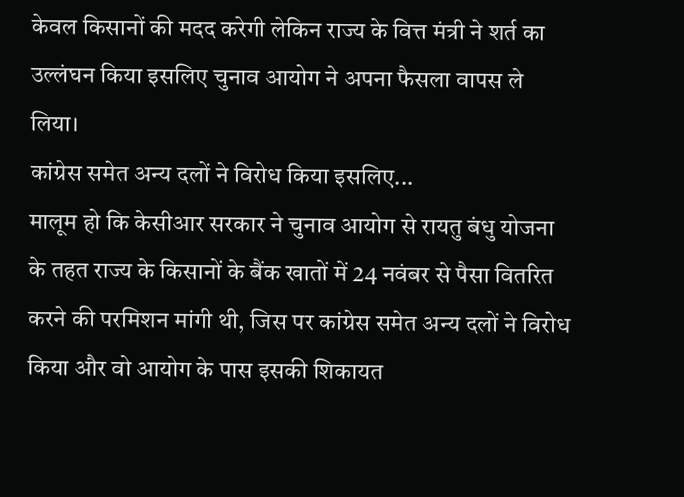केवल किसानों की मदद करेगी लेकिन राज्य के वित्त मंत्री ने शर्त का उल्लंघन किया इसलिए चुनाव आयोग ने अपना फैसला वापस ले लिया।
कांग्रेस समेत अन्य दलों ने विरोध किया इसलिए...
मालूम हो कि केसीआर सरकार ने चुनाव आयोग से रायतु बंधु योजना के तहत राज्य के किसानों के बैंक खातों में 24 नवंबर से पैसा वितरित करने की परमिशन मांगी थी, जिस पर कांग्रेस समेत अन्य दलों ने विरोध किया और वो आयोग के पास इसकी शिकायत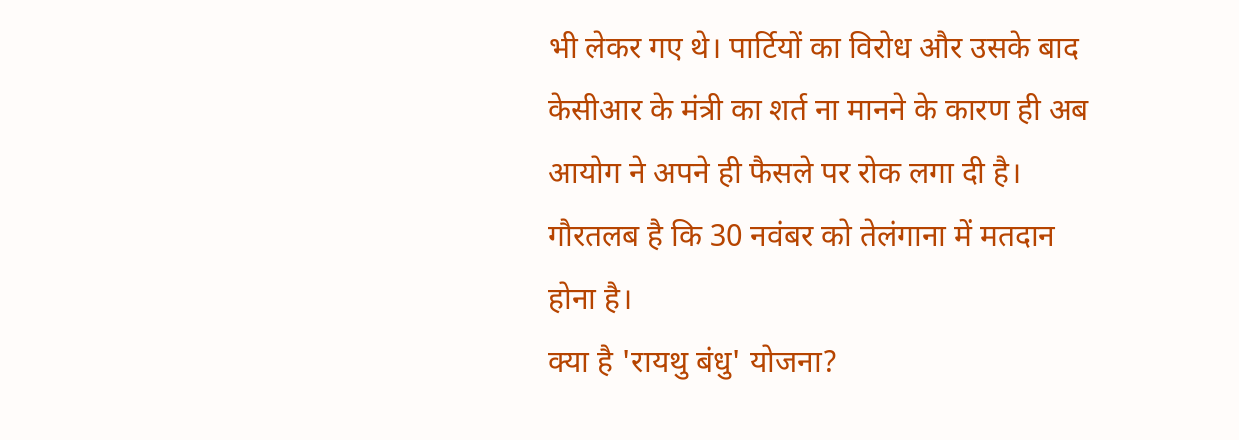भी लेकर गए थे। पार्टियों का विरोध और उसके बाद केसीआर के मंत्री का शर्त ना मानने के कारण ही अब आयोग ने अपने ही फैसले पर रोक लगा दी है। गौरतलब है कि 30 नवंबर को तेलंगाना में मतदान होना है।
क्या है 'रायथु बंधु' योजना?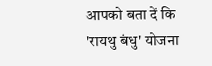आपको बता दें कि 'रायथु बंधु' योजना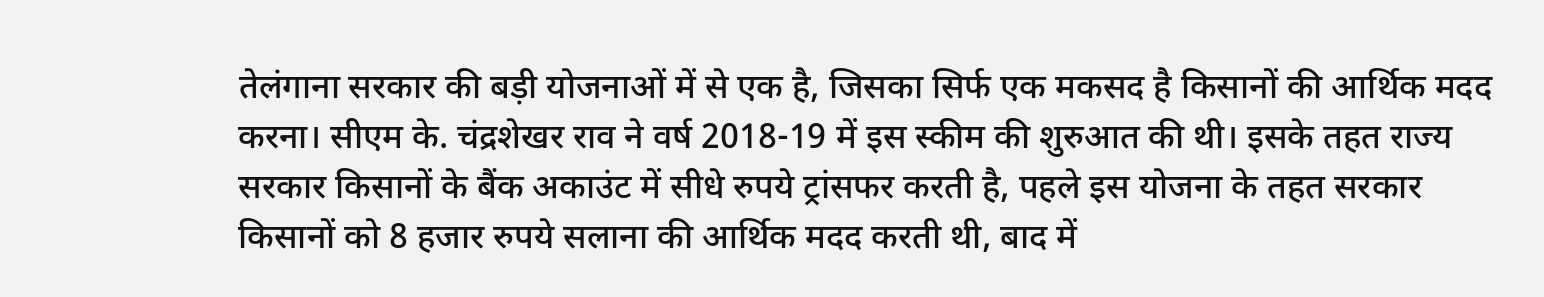तेलंगाना सरकार की बड़ी योजनाओं में से एक है, जिसका सिर्फ एक मकसद है किसानों की आर्थिक मदद करना। सीएम के. चंद्रशेखर राव ने वर्ष 2018-19 में इस स्कीम की शुरुआत की थी। इसके तहत राज्य सरकार किसानों के बैंक अकाउंट में सीधे रुपये ट्रांसफर करती है, पहले इस योजना के तहत सरकार किसानों को 8 हजार रुपये सलाना की आर्थिक मदद करती थी, बाद में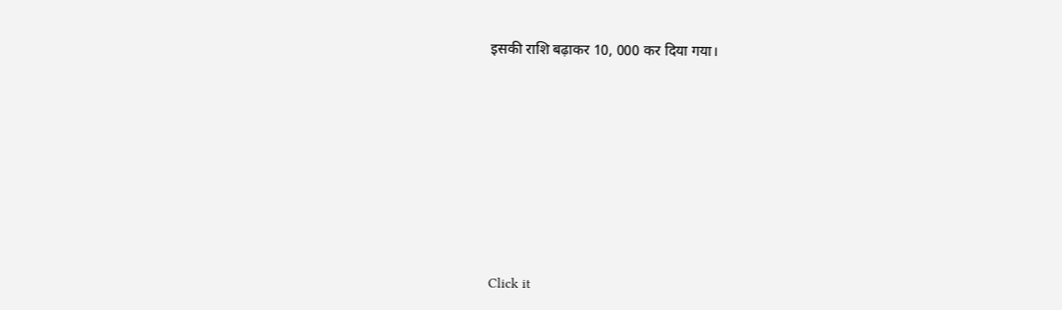इसकी राशि बढ़ाकर 10, 000 कर दिया गया।












Click it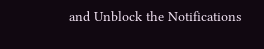and Unblock the Notifications